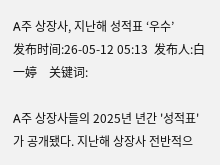A주 상장사, 지난해 성적표 ‘우수’
发布时间:26-05-12 05:13  发布人:白一婷    关键词:

A주 상장사들의 2025년 년간 '성적표'가 공개됐다. 지난해 상장사 전반적으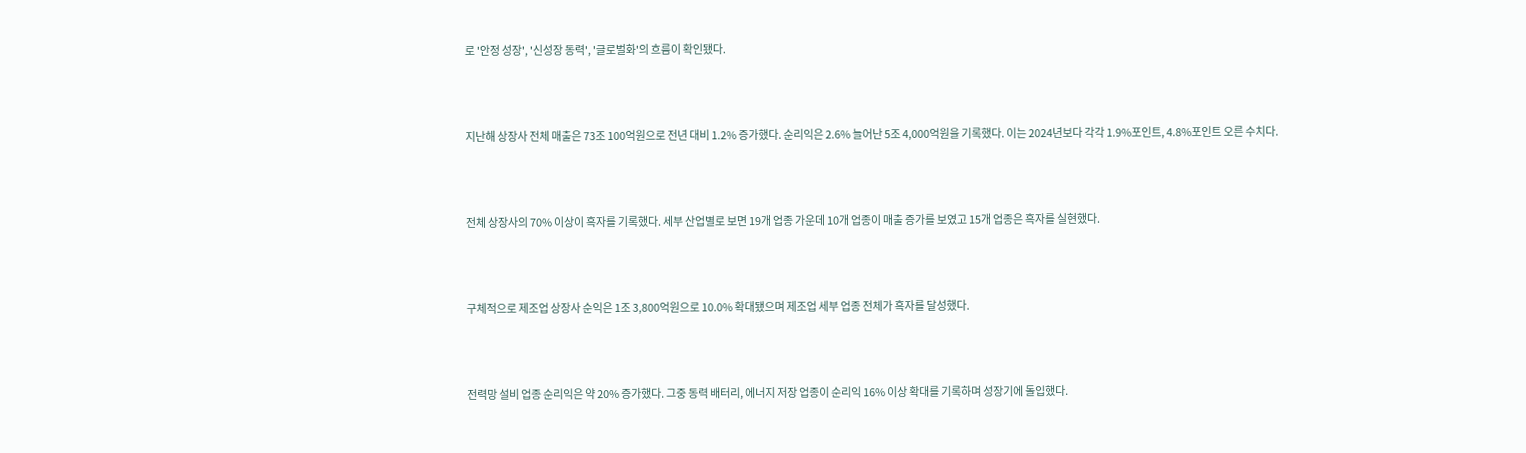로 '안정 성장', '신성장 동력', '글로벌화'의 흐름이 확인됐다.



지난해 상장사 전체 매출은 73조 100억원으로 전년 대비 1.2% 증가했다. 순리익은 2.6% 늘어난 5조 4,000억원을 기록했다. 이는 2024년보다 각각 1.9%포인트, 4.8%포인트 오른 수치다.



전체 상장사의 70% 이상이 흑자를 기록했다. 세부 산업별로 보면 19개 업종 가운데 10개 업종이 매출 증가를 보였고 15개 업종은 흑자를 실현했다.



구체적으로 제조업 상장사 순익은 1조 3,800억원으로 10.0% 확대됐으며 제조업 세부 업종 전체가 흑자를 달성했다.



전력망 설비 업종 순리익은 약 20% 증가했다. 그중 동력 배터리, 에너지 저장 업종이 순리익 16% 이상 확대를 기록하며 성장기에 돌입했다.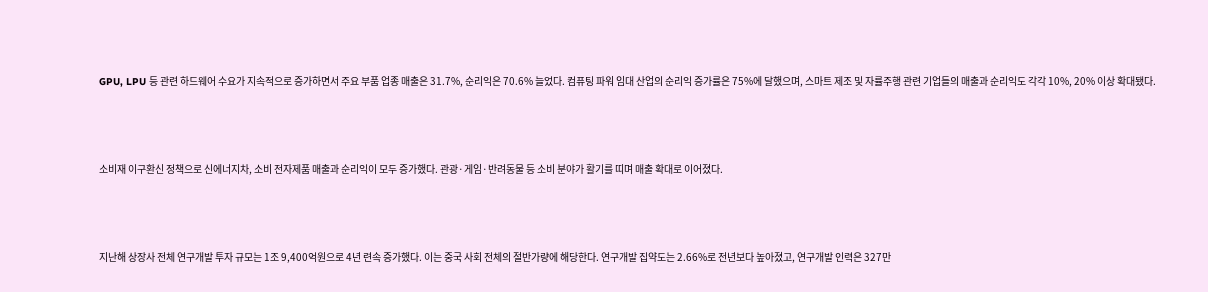GPU, LPU 등 관련 하드웨어 수요가 지속적으로 증가하면서 주요 부품 업종 매출은 31.7%, 순리익은 70.6% 늘었다. 컴퓨팅 파워 임대 산업의 순리익 증가률은 75%에 달했으며, 스마트 제조 및 자률주행 관련 기업들의 매출과 순리익도 각각 10%, 20% 이상 확대됐다.



소비재 이구환신 정책으로 신에너지차, 소비 전자제품 매출과 순리익이 모두 증가했다. 관광·게임·반려동물 등 소비 분야가 활기를 띠며 매출 확대로 이어졌다.



지난해 상장사 전체 연구개발 투자 규모는 1조 9,400억원으로 4년 련속 증가했다. 이는 중국 사회 전체의 절반가량에 해당한다. 연구개발 집약도는 2.66%로 전년보다 높아졌고, 연구개발 인력은 327만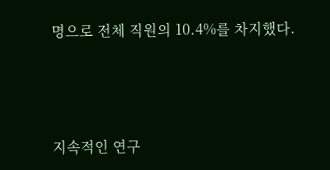명으로 전체 직원의 10.4%를 차지했다.



지속적인 연구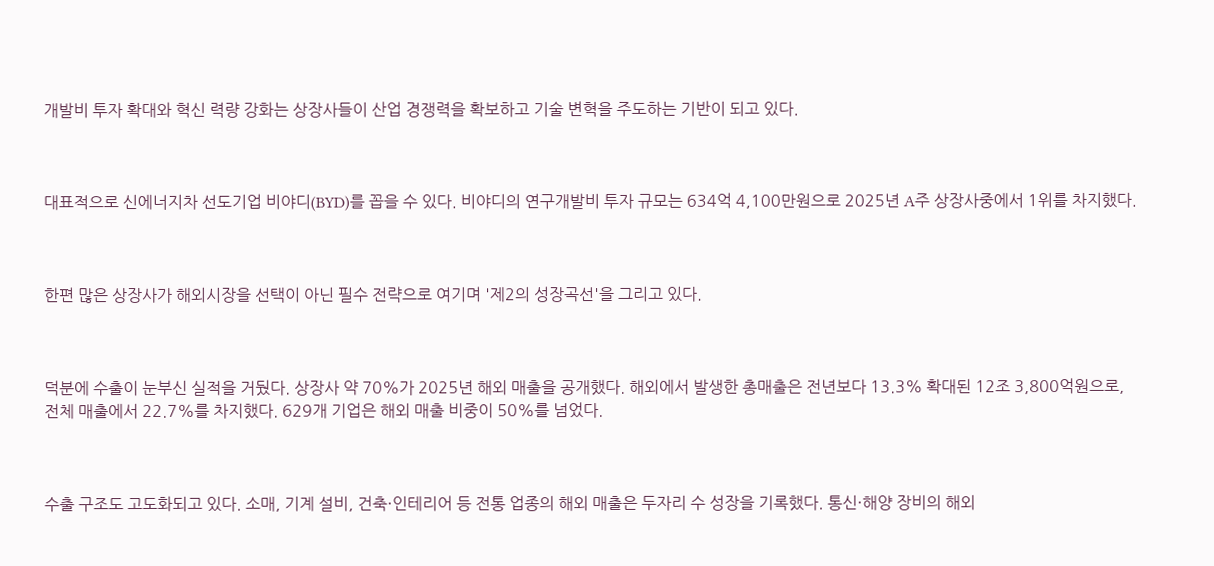개발비 투자 확대와 혁신 력량 강화는 상장사들이 산업 경쟁력을 확보하고 기술 변혁을 주도하는 기반이 되고 있다.



대표적으로 신에너지차 선도기업 비야디(BYD)를 꼽을 수 있다. 비야디의 연구개발비 투자 규모는 634억 4,100만원으로 2025년 A주 상장사중에서 1위를 차지했다.



한편 많은 상장사가 해외시장을 선택이 아닌 필수 전략으로 여기며 '제2의 성장곡선'을 그리고 있다.



덕분에 수출이 눈부신 실적을 거뒀다. 상장사 약 70%가 2025년 해외 매출을 공개했다. 해외에서 발생한 총매출은 전년보다 13.3% 확대된 12조 3,800억원으로, 전체 매출에서 22.7%를 차지했다. 629개 기업은 해외 매출 비중이 50%를 넘었다.



수출 구조도 고도화되고 있다. 소매, 기계 설비, 건축·인테리어 등 전통 업종의 해외 매출은 두자리 수 성장을 기록했다. 통신·해양 장비의 해외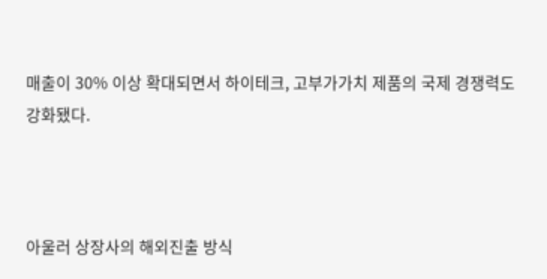매출이 30% 이상 확대되면서 하이테크, 고부가가치 제품의 국제 경쟁력도 강화됐다.



아울러 상장사의 해외진출 방식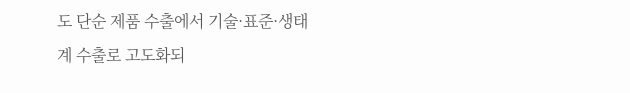도 단순 제품 수출에서 기술·표준·생태계 수출로 고도화되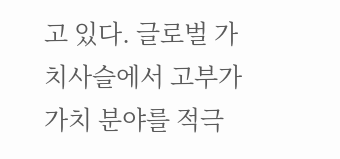고 있다. 글로벌 가치사슬에서 고부가가치 분야를 적극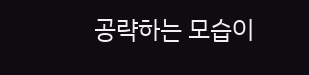공략하는 모습이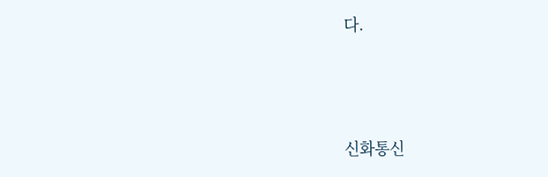다.



신화통신